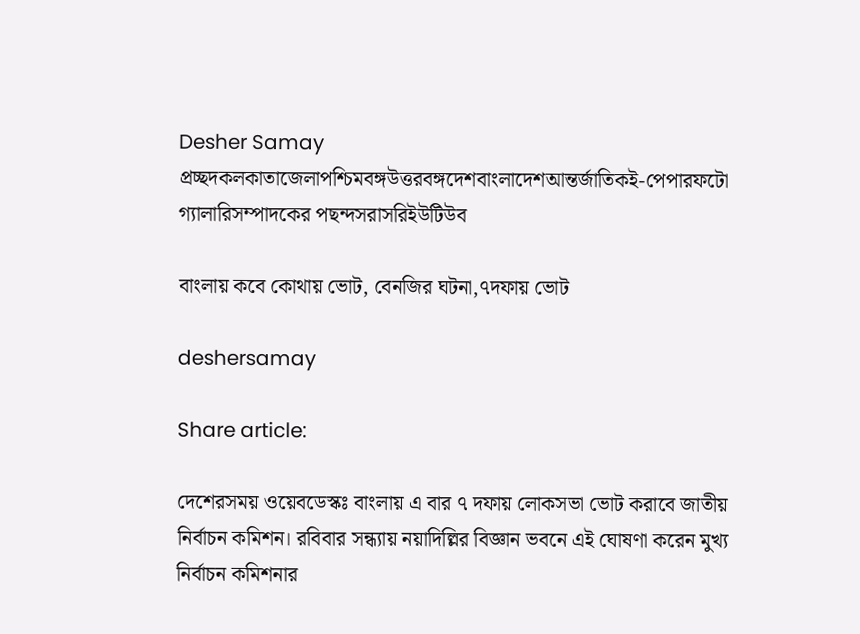Desher Samay
প্রচ্ছদকলকাতাজেলাপশ্চিমবঙ্গউত্তরবঙ্গদেশবাংলাদেশআন্তর্জাতিকই-পেপারফটো গ্যালারিসম্পাদকের পছন্দসরাসরিইউটিউব

বাংলায় কবে কোথায় ভোট, বেনজির ঘটনা,৭দফায় ভোট

deshersamay

Share article:

দেশেরসময় ওয়েবডেস্কঃ বাংলায় এ বার ৭ দফায় লোকসভা ভোট করাবে জাতীয় নির্বাচন কমিশন। রবিবার সন্ধ্যায় নয়াদিল্লির বিজ্ঞান ভবনে এই ঘোষণা করেন মুখ্য নির্বাচন কমিশনার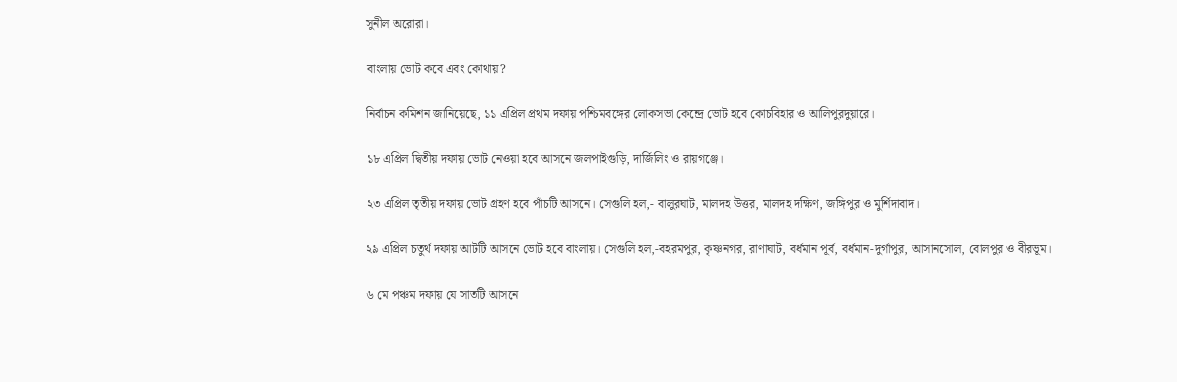সুনীল অরোরা।

বাংলায় ভোট কবে এবং কোথায়?

নির্বাচন কমিশন জানিয়েছে, ১১ এপ্রিল প্রথম দফায় পশ্চিমবঙ্গের লোকসভা কেন্দ্রে ভোট হবে কোচবিহার ও আলিপুরদুয়ারে।

১৮ এপ্রিল দ্বিতীয় দফায় ভোট নেওয়া হবে আসনে জলপাইগুড়ি, দার্জিলিং ও রায়গঞ্জে।

২৩ এপ্রিল তৃতীয় দফায় ভোট গ্রহণ হবে পাঁচটি আসনে। সেগুলি হল,- বালুরঘাট, মালদহ উত্তর, মালদহ দক্ষিণ, জঙ্গিপুর ও মুর্শিদাবাদ।

২৯ এপ্রিল চতুর্থ দফায় আটটি আসনে ভোট হবে বাংলায়। সেগুলি হল,-বহরমপুর, কৃষ্ণনগর, রাণাঘাট, বর্ধমান পূর্ব, বর্ধমান-দুর্গাপুর, আসানসোল, বোলপুর ও বীরভূম।

৬ মে পঞ্চম দফায় যে সাতটি আসনে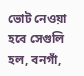ভোট নেওয়া হবে সেগুলি হল, বনগাঁ,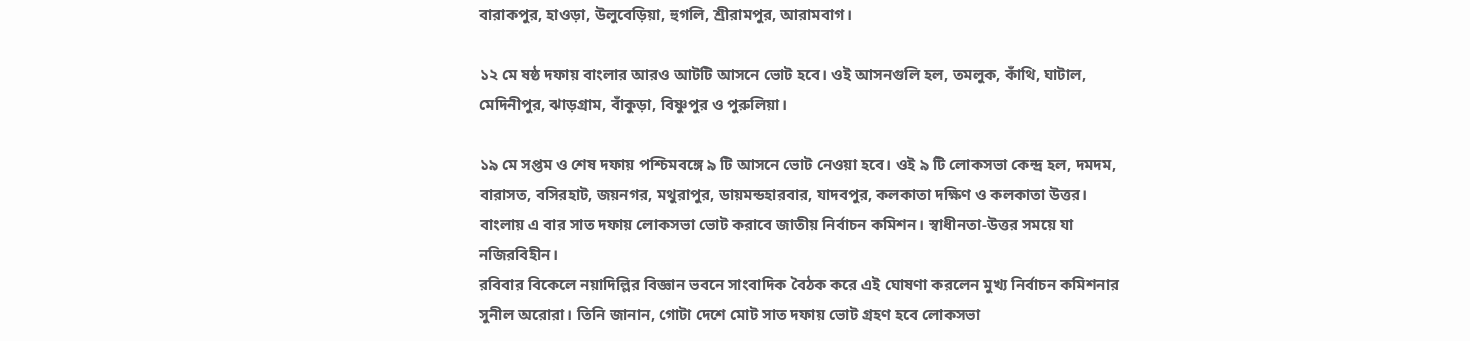বারাকপুর, হাওড়া, উলুবেড়িয়া, হুগলি, শ্রীরামপুর, আরামবাগ।

১২ মে ষষ্ঠ দফায় বাংলার আরও আটটি আসনে ভোট হবে। ওই আসনগুলি হল, তমলুক, কাঁথি, ঘাটাল, মেদিনীপুর, ঝাড়গ্রাম, বাঁকুড়া, বিষ্ণুপুর ও পুরুলিয়া।

১৯ মে সপ্তম ও শেষ দফায় পশ্চিমবঙ্গে ৯ টি আসনে ভোট নেওয়া হবে। ওই ৯ টি লোকসভা কেন্দ্র হল, দমদম, বারাসত, বসিরহাট, জয়নগর, মথুরাপুর, ডায়মন্ডহারবার, যাদবপুর, কলকাতা দক্ষিণ ও কলকাতা উত্তর।
বাংলায় এ বার সাত দফায় লোকসভা ভোট করাবে জাতীয় নির্বাচন কমিশন। স্বাধীনতা-উত্তর সময়ে যা নজিরবিহীন।
রবিবার বিকেলে নয়াদিল্লির বিজ্ঞান ভবনে সাংবাদিক বৈঠক করে এই ঘোষণা করলেন মুখ্য নির্বাচন কমিশনার সুনীল অরোরা। তিনি জানান, গোটা দেশে মোট সাত দফায় ভোট গ্রহণ হবে লোকসভা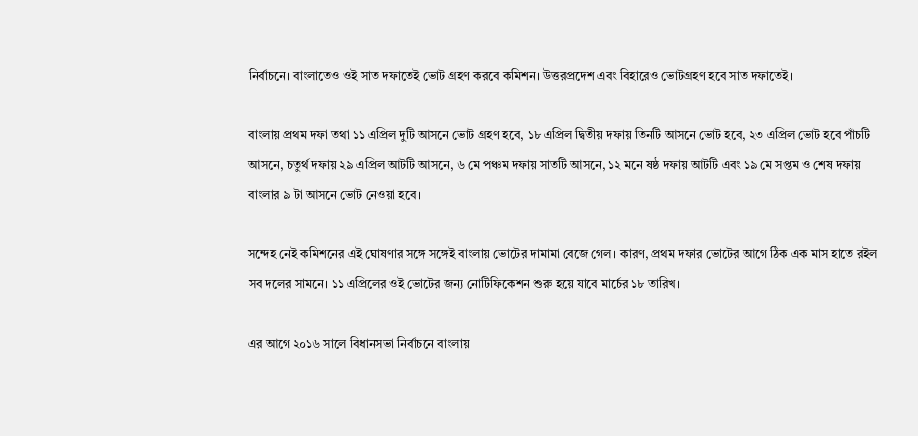নির্বাচনে। বাংলাতেও ওই সাত দফাতেই ভোট গ্রহণ করবে কমিশন। উত্তরপ্রদেশ এবং বিহারেও ভোটগ্রহণ হবে সাত দফাতেই।

বাংলায় প্রথম দফা তথা ১১ এপ্রিল দুটি আসনে ভোট গ্রহণ হবে, ১৮ এপ্রিল দ্বিতীয় দফায় তিনটি আসনে ভোট হবে, ২৩ এপ্রিল ভোট হবে পাঁচটি আসনে, চতুর্থ দফায় ২৯ এপ্রিল আটটি আসনে, ৬ মে পঞ্চম দফায় সাতটি আসনে, ১২ মনে ষষ্ঠ দফায় আটটি এবং ১৯ মে সপ্তম ও শেষ দফায় বাংলার ৯ টা আসনে ভোট নেওয়া হবে।

সন্দেহ নেই কমিশনের এই ঘোষণার সঙ্গে সঙ্গেই বাংলায় ভোটের দামামা বেজে গেল। কারণ, প্রথম দফার ভোটের আগে ঠিক এক মাস হাতে রইল সব দলের সামনে। ১১ এপ্রিলের ওই ভোটের জন্য নোটিফিকেশন শুরু হয়ে যাবে মার্চের ১৮ তারিখ।

এর আগে ২০১৬ সালে বিধানসভা নির্বাচনে বাংলায়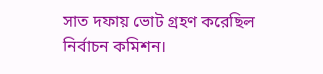সাত দফায় ভোট গ্রহণ করেছিল নির্বাচন কমিশন।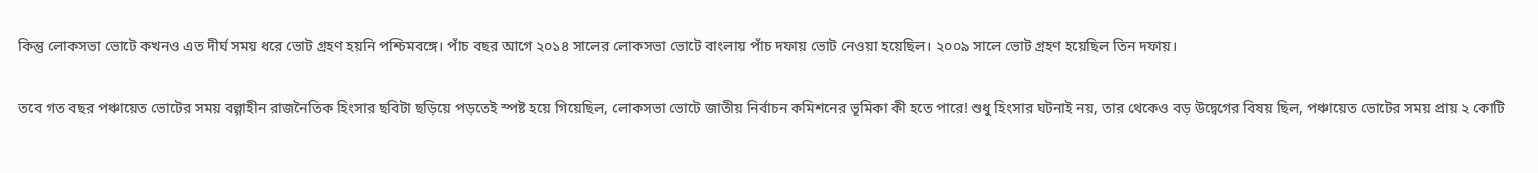কিন্তু লোকসভা ভোটে কখনও এত দীর্ঘ সময় ধরে ভোট গ্রহণ হয়নি পশ্চিমবঙ্গে। পাঁচ বছর আগে ২০১৪ সালের লোকসভা ভোটে বাংলায় পাঁচ দফায় ভোট নেওয়া হয়েছিল। ২০০৯ সালে ভোট গ্রহণ হয়েছিল তিন দফায়।

তবে গত বছর পঞ্চায়েত ভোটের সময় বল্গাহীন রাজনৈতিক হিংসার ছবিটা ছড়িয়ে পড়তেই স্পষ্ট হয়ে গিয়েছিল, লোকসভা ভোটে জাতীয় নির্বাচন কমিশনের ভূমিকা কী হতে পারে! শুধু হিংসার ঘটনাই নয়, তার থেকেও বড় উদ্বেগের বিষয় ছিল, পঞ্চায়েত ভোটের সময় প্রায় ২ কোটি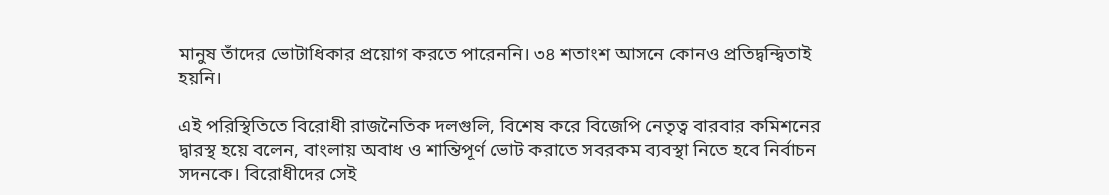মানুষ তাঁদের ভোটাধিকার প্রয়োগ করতে পারেননি। ৩৪ শতাংশ আসনে কোনও প্রতিদ্বন্দ্বিতাই হয়নি।

এই পরিস্থিতিতে বিরোধী রাজনৈতিক দলগুলি, বিশেষ করে বিজেপি নেতৃত্ব বারবার কমিশনের দ্বারস্থ হয়ে বলেন, বাংলায় অবাধ ও শান্তিপূর্ণ ভোট করাতে সবরকম ব্যবস্থা নিতে হবে নির্বাচন সদনকে। বিরোধীদের সেই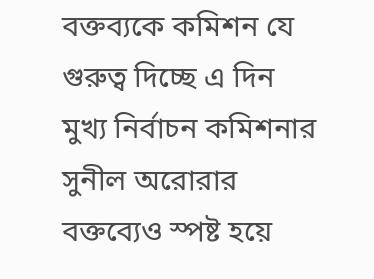বক্তব্যকে কমিশন যে গুরুত্ব দিচ্ছে এ দিন মুখ্য নির্বাচন কমিশনার সুনীল অরোরার বক্তব্যেও স্পষ্ট হয়ে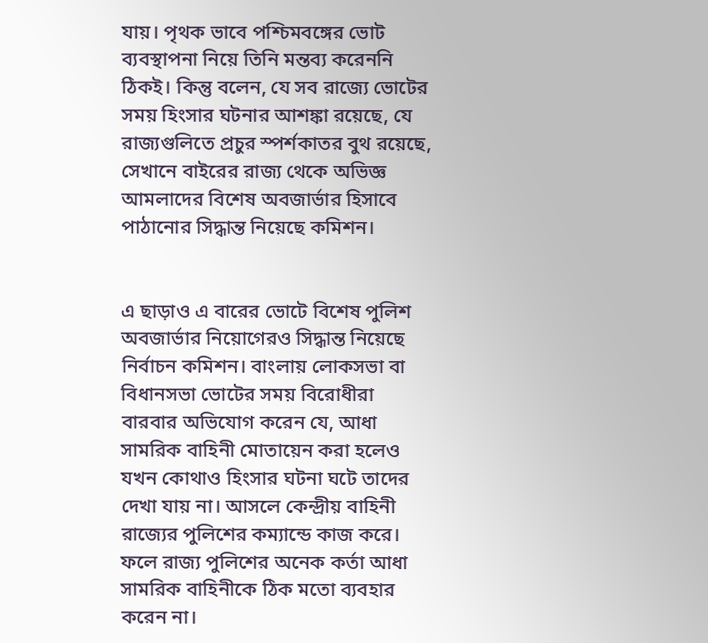যায়। পৃথক ভাবে পশ্চিমবঙ্গের ভোট ব্যবস্থাপনা নিয়ে তিনি মন্তব্য করেননি ঠিকই। কিন্তু বলেন, যে সব রাজ্যে ভোটের সময় হিংসার ঘটনার আশঙ্কা রয়েছে, যে রাজ্যগুলিতে প্রচুর স্পর্শকাতর বুথ রয়েছে, সেখানে বাইরের রাজ্য থেকে অভিজ্ঞ আমলাদের বিশেষ অবজার্ভার হিসাবে পাঠানোর সিদ্ধান্ত নিয়েছে কমিশন।


এ ছাড়াও এ বারের ভোটে বিশেষ পুলিশ অবজার্ভার নিয়োগেরও সিদ্ধান্ত নিয়েছে নির্বাচন কমিশন। বাংলায় লোকসভা বা বিধানসভা ভোটের সময় বিরোধীরা বারবার অভিযোগ করেন যে, আধা সামরিক বাহিনী মোতায়েন করা হলেও যখন কোথাও হিংসার ঘটনা ঘটে তাদের দেখা যায় না। আসলে কেন্দ্রীয় বাহিনী রাজ্যের পুলিশের কম্যান্ডে কাজ করে। ফলে রাজ্য পুলিশের অনেক কর্তা আধা সামরিক বাহিনীকে ঠিক মতো ব্যবহার করেন না।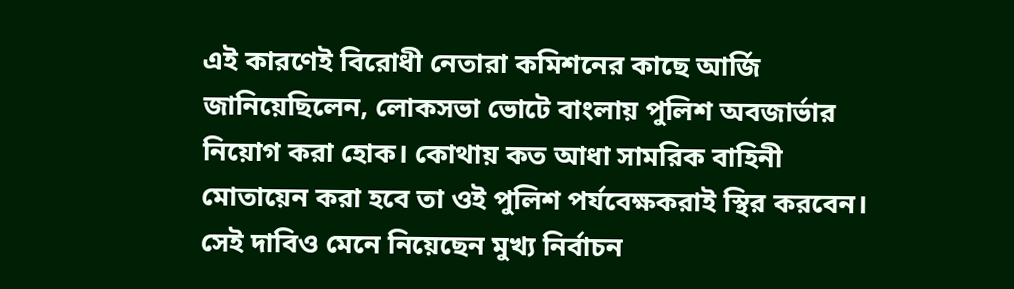এই কারণেই বিরোধী নেতারা কমিশনের কাছে আর্জি জানিয়েছিলেন, লোকসভা ভোটে বাংলায় পুলিশ অবজার্ভার নিয়োগ করা হোক। কোথায় কত আধা সামরিক বাহিনী মোতায়েন করা হবে তা ওই পুলিশ পর্যবেক্ষকরাই স্থির করবেন। সেই দাবিও মেনে নিয়েছেন মুখ্য নির্বাচন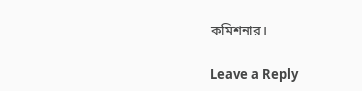কমিশনার।

Leave a Reply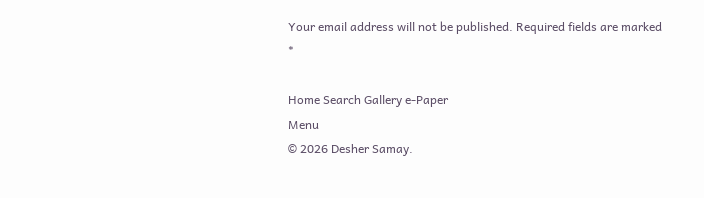Your email address will not be published. Required fields are marked *

Home Search Gallery e-Paper
Menu
© 2026 Desher Samay.